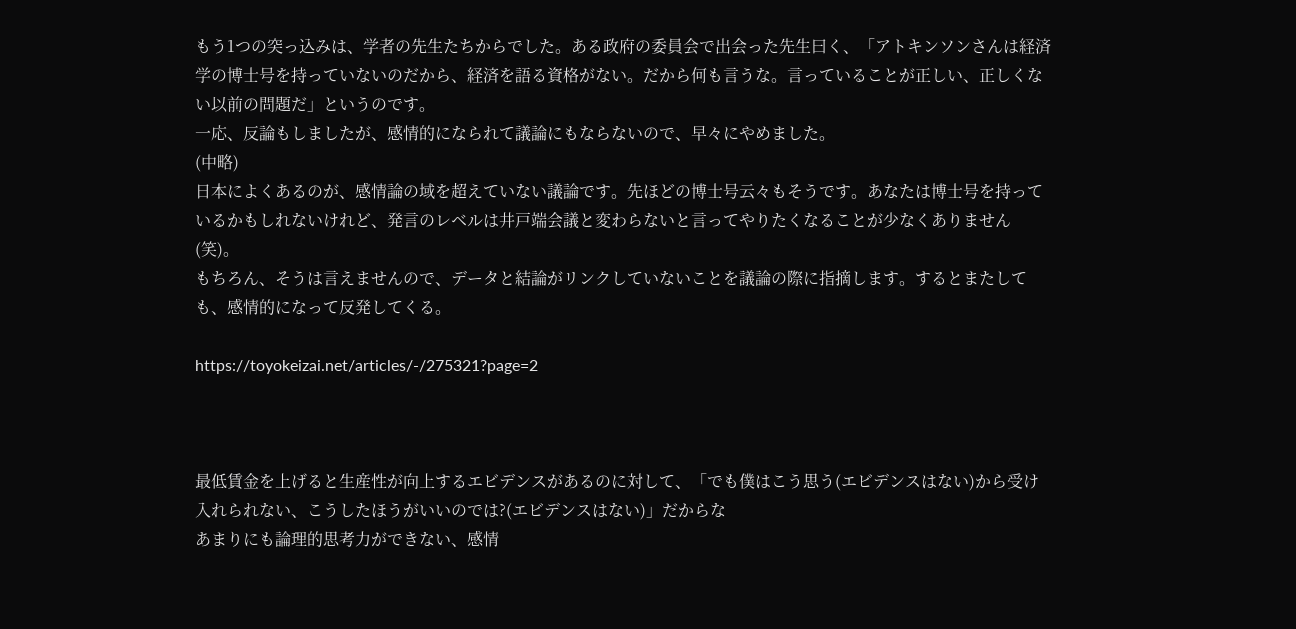もう1つの突っ込みは、学者の先生たちからでした。ある政府の委員会で出会った先生曰く、「アトキンソンさんは経済学の博士号を持っていないのだから、経済を語る資格がない。だから何も言うな。言っていることが正しい、正しくない以前の問題だ」というのです。
一応、反論もしましたが、感情的になられて議論にもならないので、早々にやめました。
(中略)
日本によくあるのが、感情論の域を超えていない議論です。先ほどの博士号云々もそうです。あなたは博士号を持っているかもしれないけれど、発言のレベルは井戸端会議と変わらないと言ってやりたくなることが少なくありません(笑)。
もちろん、そうは言えませんので、データと結論がリンクしていないことを議論の際に指摘します。するとまたしても、感情的になって反発してくる。

https://toyokeizai.net/articles/-/275321?page=2



最低賃金を上げると生産性が向上するエビデンスがあるのに対して、「でも僕はこう思う(エビデンスはない)から受け入れられない、こうしたほうがいいのでは?(エビデンスはない)」だからな
あまりにも論理的思考力ができない、感情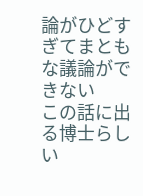論がひどすぎてまともな議論ができない
この話に出る博士らしい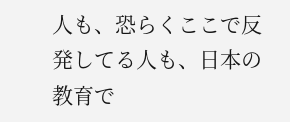人も、恐らくここで反発してる人も、日本の教育で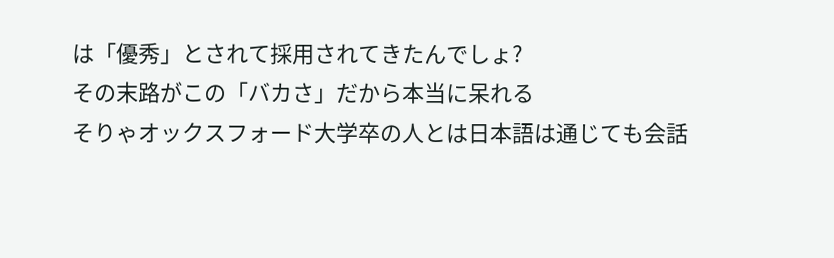は「優秀」とされて採用されてきたんでしょ?
その末路がこの「バカさ」だから本当に呆れる
そりゃオックスフォード大学卒の人とは日本語は通じても会話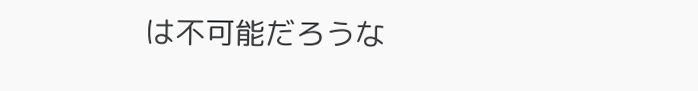は不可能だろうな